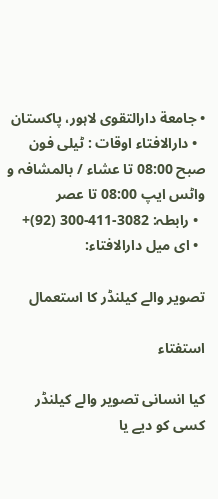• جامعة دارالتقوی لاہور، پاکستان
  • دارالافتاء اوقات : ٹیلی فون صبح 08:00 تا عشاء / بالمشافہ و واٹس ایپ 08:00 تا عصر
  • رابطہ: 3082-411-300 (92)+
  • ای میل دارالافتاء:

تصویر والے کیلنڈر کا استعمال

استفتاء

کیا انسانی تصویر والے کیلنڈر کسی کو دیے یا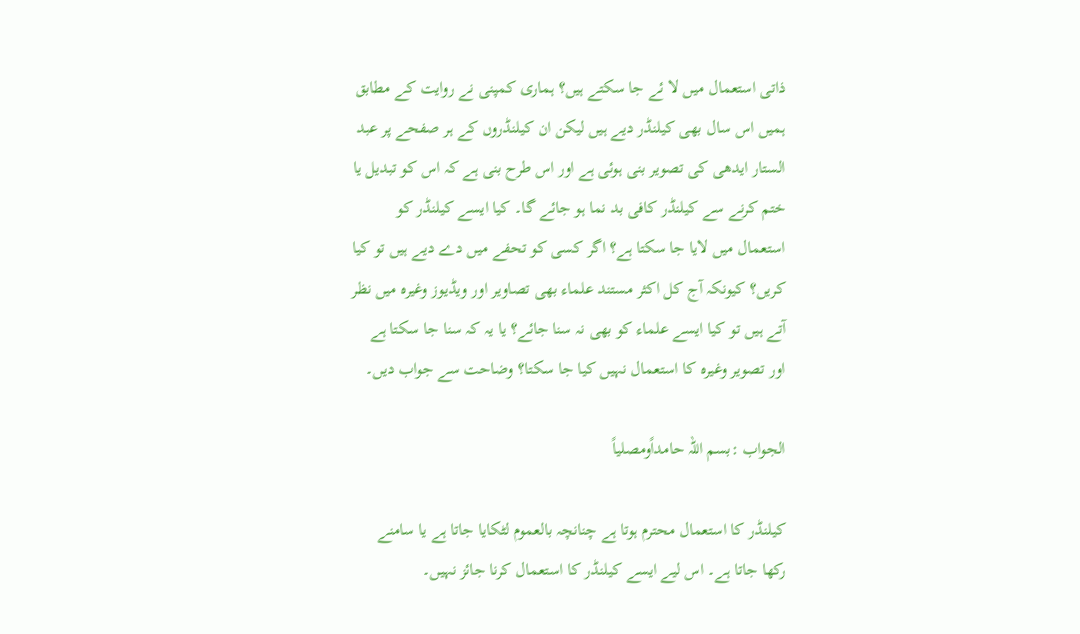ذاتی استعمال میں لا ئے جا سکتے ہیں؟ ہماری کمپنی نے روایت کے مطابق ہمیں اس سال بھی کیلنڈر دیے ہیں لیکن ان کیلنڈروں کے ہر صفحے پر عبد الستار ایدھی کی تصویر بنی ہوئی ہے اور اس طرح بنی ہے کہ اس کو تبدیل یا ختم کرنے سے کیلنڈر کافی بد نما ہو جائے گا۔ کیا ایسے کیلنڈر کو استعمال میں لایا جا سکتا ہے؟ اگر کسی کو تحفے میں دے دیے ہیں تو کیا کریں؟ کیونکہ آج کل اکثر مستند علماء بھی تصاویر اور ویڈیوز وغیرہ میں نظر آتے ہیں تو کیا ایسے علماء کو بھی نہ سنا جائے؟ یا یہ کہ سنا جا سکتا ہے اور تصویر وغیرہ کا استعمال نہیں کیا جا سکتا؟ وضاحت سے جواب دیں۔

الجواب :بسم اللہ حامداًومصلیاً

کیلنڈر کا استعمال محترم ہوتا ہے چنانچہ بالعموم لٹکایا جاتا ہے یا سامنے رکھا جاتا ہے۔ اس لیے ایسے کیلنڈر کا استعمال کرنا جائز نہیں۔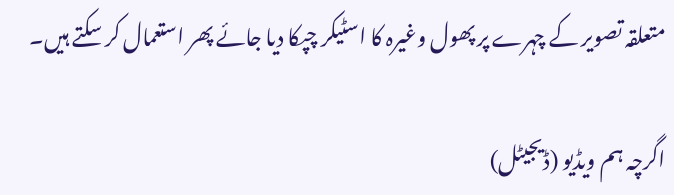متعلقہ تصویر کے چہرے پر پھول وغیرہ کا اسٹیکر چپکا دیا جائے پھر استعمال کر سکتے ہیں۔

اگرچہ ہم ویڈیو (ڈیجیٹل)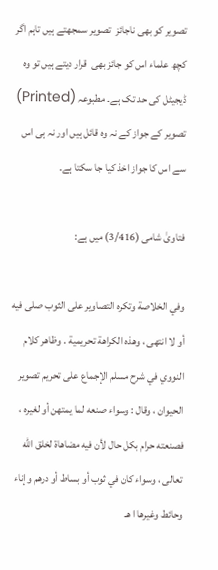تصویر کو بھی ناجائز  تصویر سمجھتے ہیں تاہم اگر کچھ علماء اس کو جائز بھی  قرار دیتے ہیں تو وہ ڈیجیٹل کی حد تک ہے۔ مطبوعہ (Printed)  تصویر کے جواز کے نہ وہ قائل ہیں اور نہ ہی اس سے اس کا جواز اخذ کیا جا سکتا ہے۔

فتاویٰ شامی (3/416) میں ہے:

وفي الخلاصة وتكره التصاوير على الثوب صلى فيه أو لا انتهى ، وهذه الكراهة تحريمية . وظاهر كلام النووي في شرح مسلم الإجماع على تحريم تصوير الحيوان ، وقال : وسواء صنعه لما يمتهن أو لغيره ، فصنعته حرام بكل حال لأن فيه مضاهاة لخلق الله تعالى ، وسواء كان في ثوب أو بساط أو درهم وإناء وحائط وغيرها ا هـ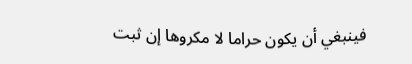فينبغي أن يكون حراما لا مكروها إن ثبت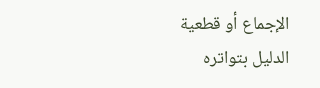الإجماع أو قطعية الدليل بتواتره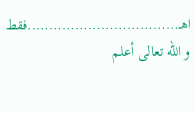اهـ……………………………..فقط و الله تعالى أعلم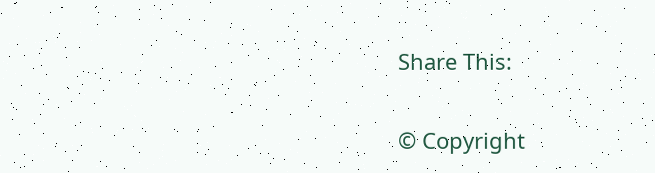Share This:

© Copyright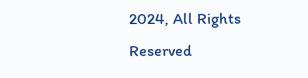2024, All Rights Reserved